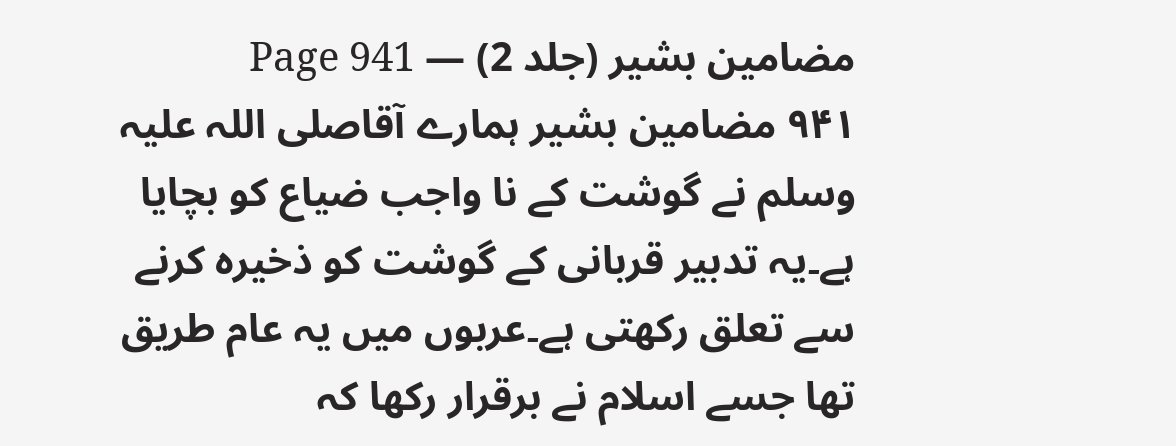مضامین بشیر (جلد 2) — Page 941
۹۴۱ مضامین بشیر ہمارے آقاصلی اللہ علیہ وسلم نے گوشت کے نا واجب ضیاع کو بچایا ہے۔یہ تدبیر قربانی کے گوشت کو ذخیرہ کرنے سے تعلق رکھتی ہے۔عربوں میں یہ عام طریق تھا جسے اسلام نے برقرار رکھا کہ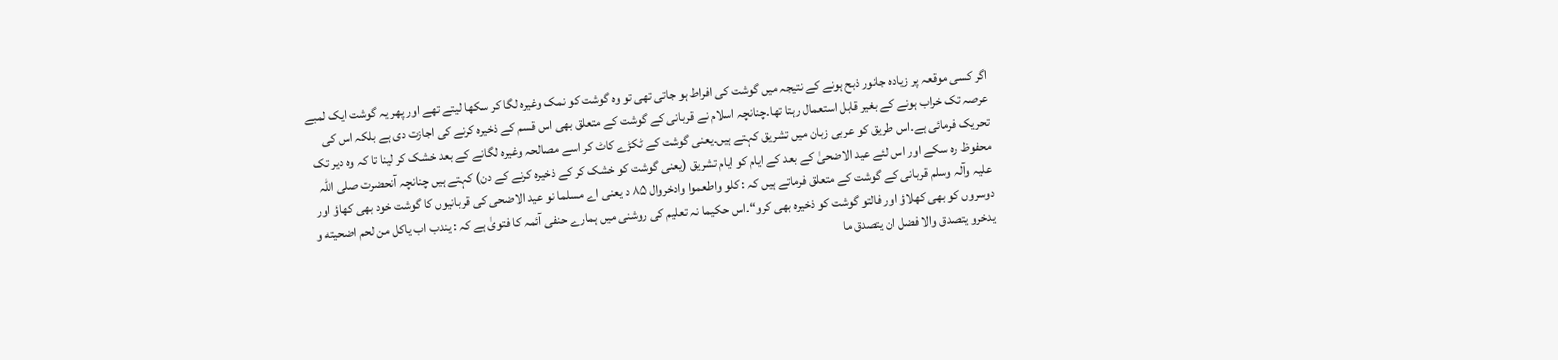اگر کسی موقعہ پر زیادہ جانور ذبح ہونے کے نتیجہ میں گوشت کی افراط ہو جاتی تھی تو وہ گوشت کو نمک وغیرہ لگا کر سکھا لیتے تھے اور پھر یہ گوشت ایک لمبے عرصہ تک خراب ہونے کے بغیر قابل استعمال رہتا تھا۔چنانچہ اسلام نے قربانی کے گوشت کے متعلق بھی اس قسم کے ذخیرہ کرنے کی اجازت دی ہے بلکہ اس کی تحریک فرمائی ہے۔اس طریق کو عربی زبان میں تشریق کہتے ہیں۔یعنی گوشت کے ٹکڑے کاٹ کر اسے مصالحہ وغیرہ لگانے کے بعد خشک کر لینا تا کہ وہ دیر تک محفوظ رہ سکے اور اس لئے عید الاضحیٰ کے بعد کے ایام کو ایام تشریق (یعنی گوشت کو خشک کر کے ذخیرہ کرنے کے دن) کہتے ہیں چنانچہ آنحضرت صلی اللہ علیہ وآلہ وسلم قربانی کے گوشت کے متعلق فرماتے ہیں کہ : كلو واطعموا وادخروال ۸۵ د یعنی اے مسلما نو عید الاضحی کی قربانیوں کا گوشت خود بھی کھاؤ اور دوسروں کو بھی کھلاؤ اور فالتو گوشت کو ذخیرہ بھی کرو“۔اس حکیما نہ تعلیم کی روشنی میں ہمارے حنفی آئمہ کا فتویٰ ہے کہ : يندب اب ياكل من لحم اضحيته و يدخرو يتصدق والا فضل ان يتصدق ما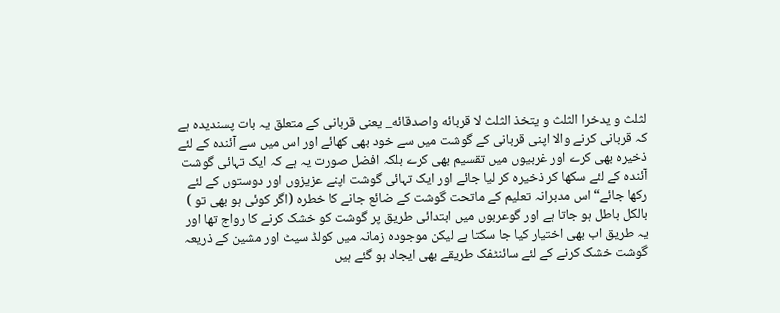لثلث و يدخرا الثلث و يتخذ الثلث لا قربائه واصدقائه_ یعنی قربانی کے متعلق یہ بات پسندیدہ ہے کہ قربانی کرنے والا اپنی قربانی کے گوشت میں سے خود بھی کھائے اور اس میں سے آئندہ کے لئے ذخیرہ بھی کرے اور غربیوں میں تقسیم بھی کرے بلکہ افضل صورت یہ ہے کہ ایک تہائی گوشت آئندہ کے لئے سکھا کر ذخیرہ کر لیا جائے اور ایک تہائی گوشت اپنے عزیزوں اور دوستوں کے لئے رکھا جائے“ اس مدبرانہ تعلیم کے ماتحت گوشت کے ضائع جانے کا خطرہ (اگر کوئی ہو بھی تو ) بالکل باطل ہو جاتا ہے اور گوعربوں میں ابتدائی طریق پر گوشت کو خشک کرنے کا رواج تھا اور یہ طریق اب بھی اختیار کیا جا سکتا ہے لیکن موجودہ زمانہ میں کولڈ سیٹ اور مشین کے ذریعہ گوشت خشک کرنے کے لئے سائنٹفک طریقے بھی ایجاد ہو گئے ہیں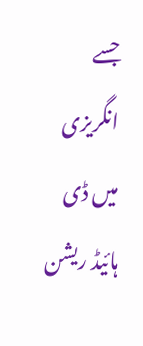جسے انگریزی میں ڈی ہائیڈ ریشن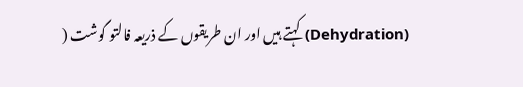(Dehydration) کہتے ہیں اور ان طریقوں کے ذریعہ فالتو گوشت (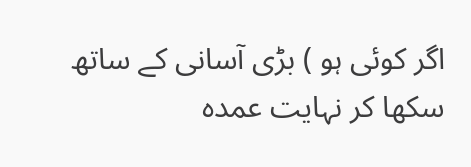اگر کوئی ہو ) بڑی آسانی کے ساتھ سکھا کر نہایت عمدہ